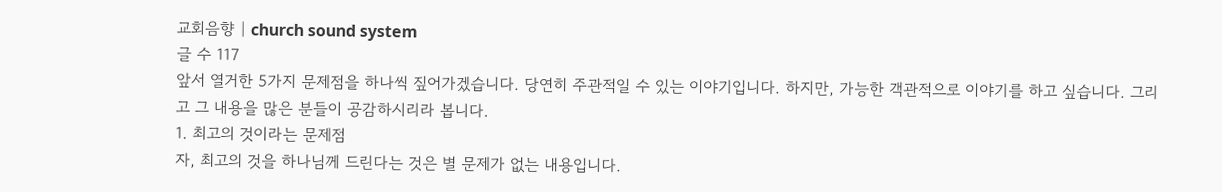교회음향 | church sound system
글 수 117
앞서 열거한 5가지 문제점을 하나씩 짚어가겠습니다. 당연히 주관적일 수 있는 이야기입니다. 하지만, 가능한 객관적으로 이야기를 하고 싶습니다. 그리고 그 내용을 많은 분들이 공감하시리라 봅니다.
1. 최고의 것이라는 문제점
자, 최고의 것을 하나님께 드린다는 것은 별 문제가 없는 내용입니다.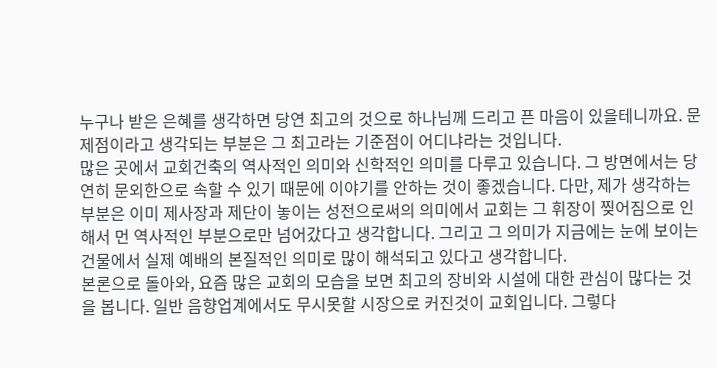누구나 받은 은혜를 생각하면 당연 최고의 것으로 하나님께 드리고 픈 마음이 있을테니까요. 문제점이라고 생각되는 부분은 그 최고라는 기준점이 어디냐라는 것입니다.
많은 곳에서 교회건축의 역사적인 의미와 신학적인 의미를 다루고 있습니다. 그 방면에서는 당연히 문외한으로 속할 수 있기 때문에 이야기를 안하는 것이 좋겠습니다. 다만, 제가 생각하는 부분은 이미 제사장과 제단이 놓이는 성전으로써의 의미에서 교회는 그 휘장이 찢어짐으로 인해서 먼 역사적인 부분으로만 넘어갔다고 생각합니다. 그리고 그 의미가 지금에는 눈에 보이는 건물에서 실제 예배의 본질적인 의미로 많이 해석되고 있다고 생각합니다.
본론으로 돌아와, 요즘 많은 교회의 모습을 보면 최고의 장비와 시설에 대한 관심이 많다는 것을 봅니다. 일반 음향업계에서도 무시못할 시장으로 커진것이 교회입니다. 그렇다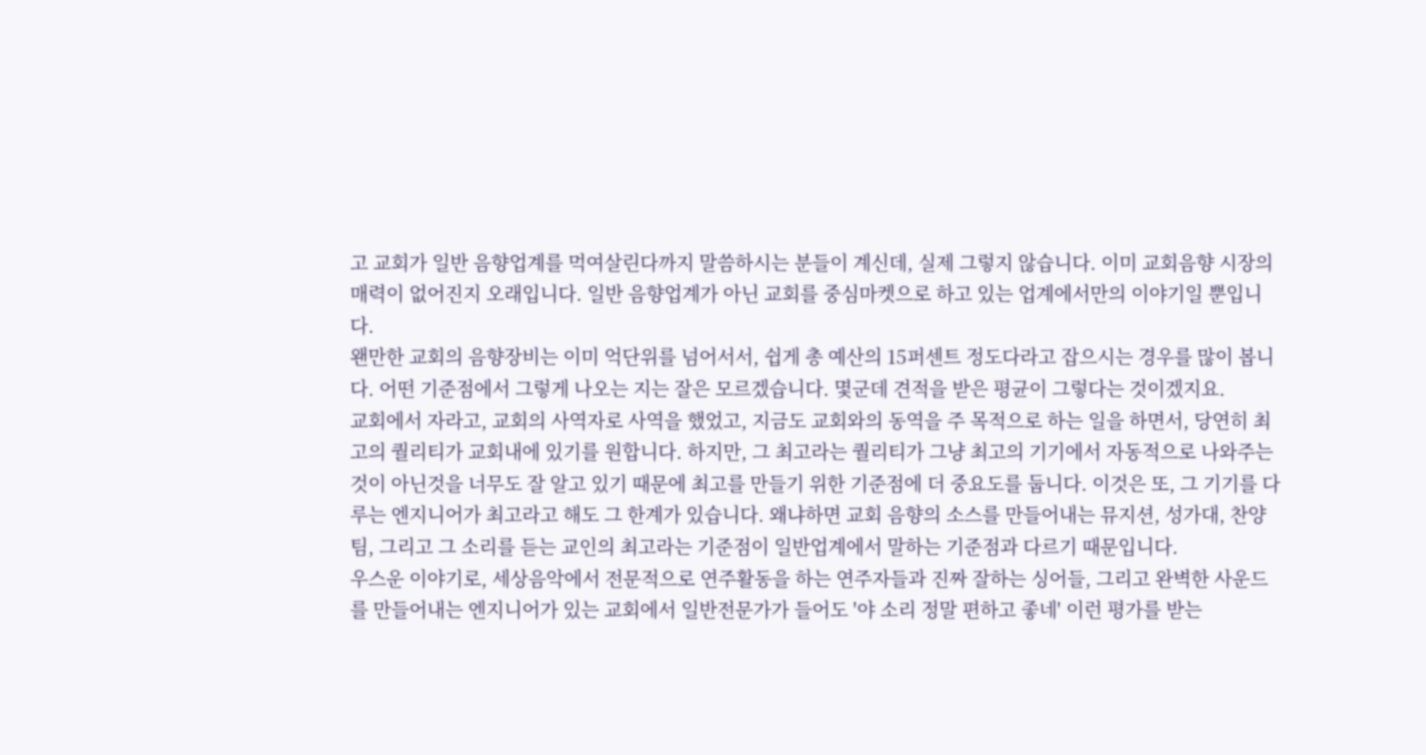고 교회가 일반 음향업계를 먹여살린다까지 말씀하시는 분들이 계신데, 실제 그렇지 않습니다. 이미 교회음향 시장의 매력이 없어진지 오래입니다. 일반 음향업계가 아닌 교회를 중심마켓으로 하고 있는 업계에서만의 이야기일 뿐입니다.
왠만한 교회의 음향장비는 이미 억단위를 넘어서서, 쉽게 총 예산의 15퍼센트 정도다라고 잡으시는 경우를 많이 봅니다. 어떤 기준점에서 그렇게 나오는 지는 잘은 모르겠습니다. 몇군데 견적을 받은 평균이 그렇다는 것이겠지요.
교회에서 자라고, 교회의 사역자로 사역을 했었고, 지금도 교회와의 동역을 주 목적으로 하는 일을 하면서, 당연히 최고의 퀄리티가 교회내에 있기를 원합니다. 하지만, 그 최고라는 퀄리티가 그냥 최고의 기기에서 자동적으로 나와주는 것이 아닌것을 너무도 잘 알고 있기 때문에 최고를 만들기 위한 기준점에 더 중요도를 둡니다. 이것은 또, 그 기기를 다루는 엔지니어가 최고라고 해도 그 한계가 있습니다. 왜냐하면 교회 음향의 소스를 만들어내는 뮤지션, 성가대, 찬양팀, 그리고 그 소리를 듣는 교인의 최고라는 기준점이 일반업계에서 말하는 기준점과 다르기 때문입니다.
우스운 이야기로, 세상음악에서 전문적으로 연주활동을 하는 연주자들과 진짜 잘하는 싱어들, 그리고 완벽한 사운드를 만들어내는 엔지니어가 있는 교회에서 일반전문가가 들어도 '야 소리 정말 편하고 좋네' 이런 평가를 받는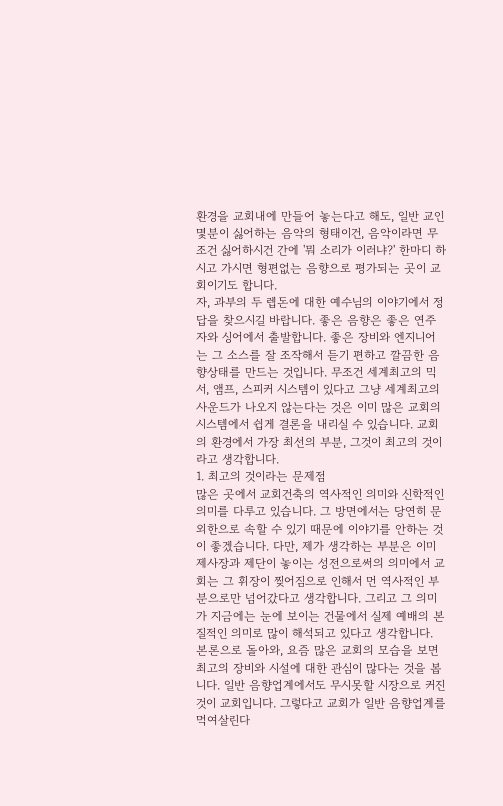환경을 교회내에 만들어 놓는다고 해도, 일반 교인 몇분이 싫어하는 음악의 형태이건, 음악이라면 무조건 싫어하시건 간에 '뭐 소리가 이러냐?' 한마디 하시고 가시면 형편없는 음향으로 평가되는 곳이 교회이기도 합니다.
자, 과부의 두 렙돈에 대한 예수님의 이야기에서 정답을 찾으시길 바랍니다. 좋은 음향은 좋은 연주자와 싱어에서 출발합니다. 좋은 장비와 엔지니어는 그 소스를 잘 조작해서 듣기 편하고 깔끔한 음향상태를 만드는 것입니다. 무조건 세계최고의 믹서, 앰프, 스피커 시스템이 있다고 그냥 세계최고의 사운드가 나오지 않는다는 것은 이미 많은 교회의 시스템에서 쉽게 결론을 내리실 수 있습니다. 교회의 환경에서 가장 최선의 부분, 그것이 최고의 것이라고 생각합니다.
1. 최고의 것이라는 문제점
많은 곳에서 교회건축의 역사적인 의미와 신학적인 의미를 다루고 있습니다. 그 방면에서는 당연히 문외한으로 속할 수 있기 때문에 이야기를 안하는 것이 좋겠습니다. 다만, 제가 생각하는 부분은 이미 제사장과 제단이 놓이는 성전으로써의 의미에서 교회는 그 휘장이 찢어짐으로 인해서 먼 역사적인 부분으로만 넘어갔다고 생각합니다. 그리고 그 의미가 지금에는 눈에 보이는 건물에서 실제 예배의 본질적인 의미로 많이 해석되고 있다고 생각합니다.
본론으로 돌아와, 요즘 많은 교회의 모습을 보면 최고의 장비와 시설에 대한 관심이 많다는 것을 봅니다. 일반 음향업계에서도 무시못할 시장으로 커진것이 교회입니다. 그렇다고 교회가 일반 음향업계를 먹여살린다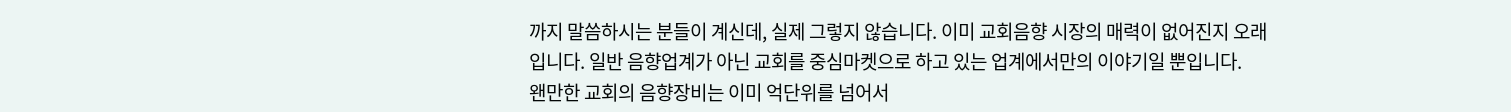까지 말씀하시는 분들이 계신데, 실제 그렇지 않습니다. 이미 교회음향 시장의 매력이 없어진지 오래입니다. 일반 음향업계가 아닌 교회를 중심마켓으로 하고 있는 업계에서만의 이야기일 뿐입니다.
왠만한 교회의 음향장비는 이미 억단위를 넘어서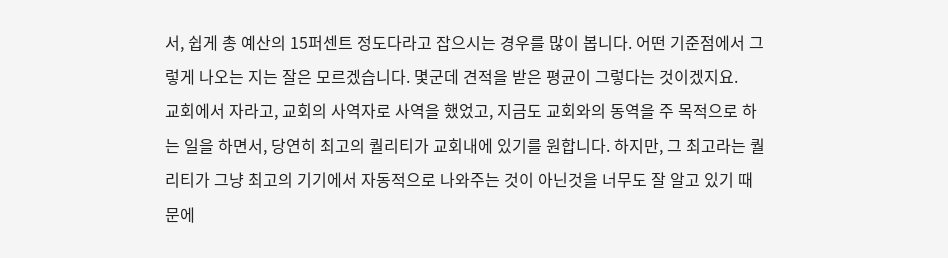서, 쉽게 총 예산의 15퍼센트 정도다라고 잡으시는 경우를 많이 봅니다. 어떤 기준점에서 그렇게 나오는 지는 잘은 모르겠습니다. 몇군데 견적을 받은 평균이 그렇다는 것이겠지요.
교회에서 자라고, 교회의 사역자로 사역을 했었고, 지금도 교회와의 동역을 주 목적으로 하는 일을 하면서, 당연히 최고의 퀄리티가 교회내에 있기를 원합니다. 하지만, 그 최고라는 퀄리티가 그냥 최고의 기기에서 자동적으로 나와주는 것이 아닌것을 너무도 잘 알고 있기 때문에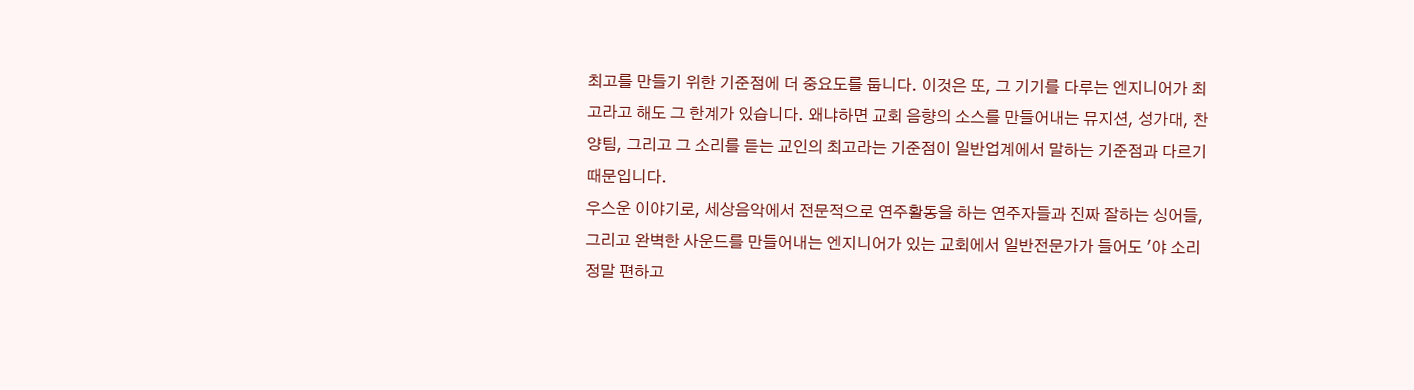최고를 만들기 위한 기준점에 더 중요도를 둡니다. 이것은 또, 그 기기를 다루는 엔지니어가 최고라고 해도 그 한계가 있습니다. 왜냐하면 교회 음향의 소스를 만들어내는 뮤지션, 성가대, 찬양팀, 그리고 그 소리를 듣는 교인의 최고라는 기준점이 일반업계에서 말하는 기준점과 다르기 때문입니다.
우스운 이야기로, 세상음악에서 전문적으로 연주활동을 하는 연주자들과 진짜 잘하는 싱어들, 그리고 완벽한 사운드를 만들어내는 엔지니어가 있는 교회에서 일반전문가가 들어도 '야 소리 정말 편하고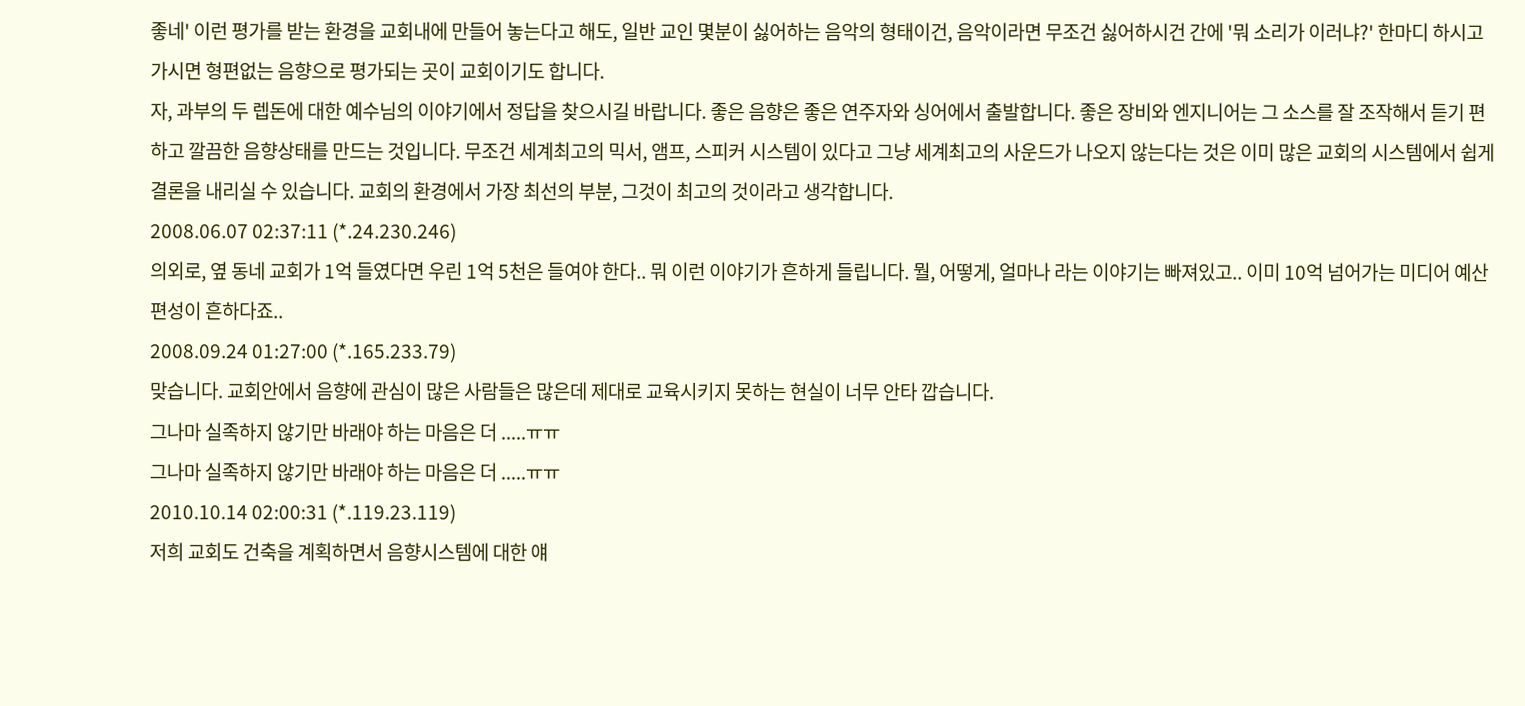좋네' 이런 평가를 받는 환경을 교회내에 만들어 놓는다고 해도, 일반 교인 몇분이 싫어하는 음악의 형태이건, 음악이라면 무조건 싫어하시건 간에 '뭐 소리가 이러냐?' 한마디 하시고 가시면 형편없는 음향으로 평가되는 곳이 교회이기도 합니다.
자, 과부의 두 렙돈에 대한 예수님의 이야기에서 정답을 찾으시길 바랍니다. 좋은 음향은 좋은 연주자와 싱어에서 출발합니다. 좋은 장비와 엔지니어는 그 소스를 잘 조작해서 듣기 편하고 깔끔한 음향상태를 만드는 것입니다. 무조건 세계최고의 믹서, 앰프, 스피커 시스템이 있다고 그냥 세계최고의 사운드가 나오지 않는다는 것은 이미 많은 교회의 시스템에서 쉽게 결론을 내리실 수 있습니다. 교회의 환경에서 가장 최선의 부분, 그것이 최고의 것이라고 생각합니다.
2008.06.07 02:37:11 (*.24.230.246)
의외로, 옆 동네 교회가 1억 들였다면 우린 1억 5천은 들여야 한다.. 뭐 이런 이야기가 흔하게 들립니다. 뭘, 어떻게, 얼마나 라는 이야기는 빠져있고.. 이미 10억 넘어가는 미디어 예산편성이 흔하다죠..
2008.09.24 01:27:00 (*.165.233.79)
맞습니다. 교회안에서 음향에 관심이 많은 사람들은 많은데 제대로 교육시키지 못하는 현실이 너무 안타 깝습니다.
그나마 실족하지 않기만 바래야 하는 마음은 더 .....ㅠㅠ
그나마 실족하지 않기만 바래야 하는 마음은 더 .....ㅠㅠ
2010.10.14 02:00:31 (*.119.23.119)
저희 교회도 건축을 계획하면서 음향시스템에 대한 얘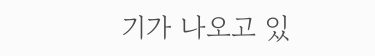기가 나오고 있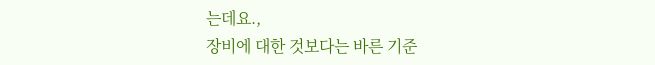는데요.,
장비에 대한 것보다는 바른 기준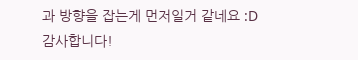과 방향을 잡는게 먼저일거 같네요 :D
감사합니다!